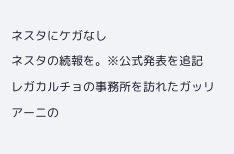ネスタにケガなし
ネスタの続報を。※公式発表を追記
レガカルチョの事務所を訪れたガッリアーニの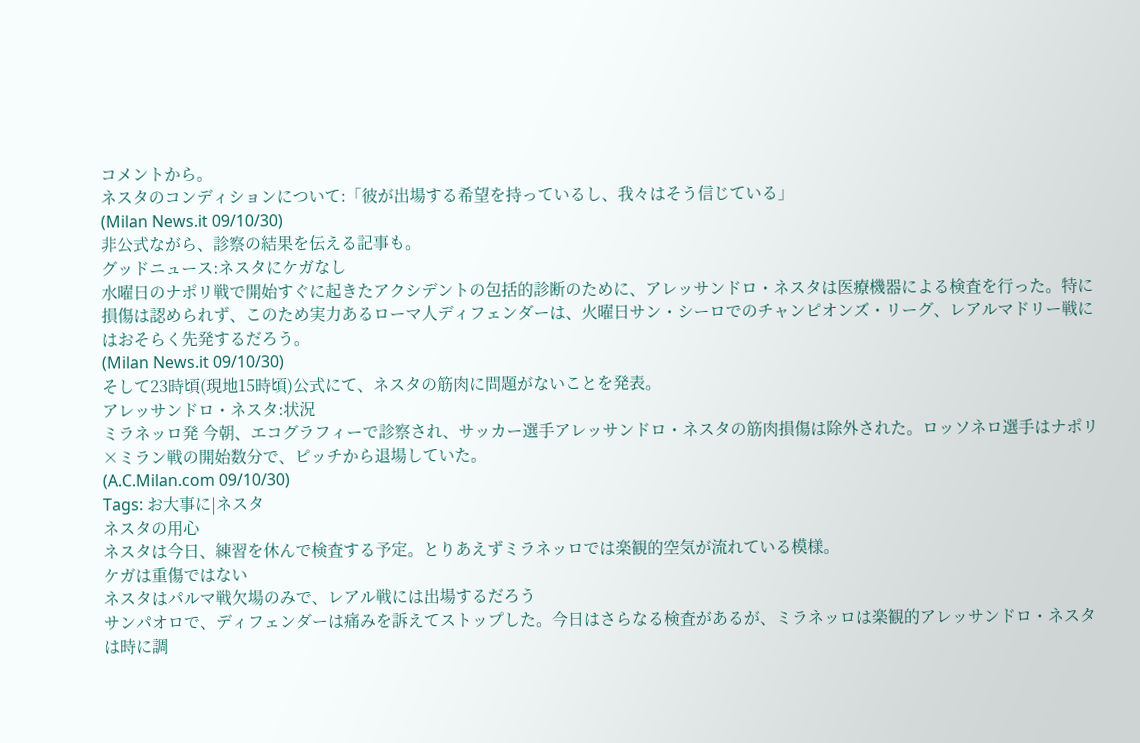コメントから。
ネスタのコンディションについて:「彼が出場する希望を持っているし、我々はそう信じている」
(Milan News.it 09/10/30)
非公式ながら、診察の結果を伝える記事も。
グッドニュース:ネスタにケガなし
水曜日のナポリ戦で開始すぐに起きたアクシデントの包括的診断のために、アレッサンドロ・ネスタは医療機器による検査を行った。特に損傷は認められず、このため実力あるローマ人ディフェンダーは、火曜日サン・シーロでのチャンピオンズ・リーグ、レアルマドリー戦にはおそらく先発するだろう。
(Milan News.it 09/10/30)
そして23時頃(現地15時頃)公式にて、ネスタの筋肉に問題がないことを発表。
アレッサンドロ・ネスタ:状況
ミラネッロ発 今朝、エコグラフィーで診察され、サッカー選手アレッサンドロ・ネスタの筋肉損傷は除外された。ロッソネロ選手はナポリ×ミラン戦の開始数分で、ピッチから退場していた。
(A.C.Milan.com 09/10/30)
Tags: お大事に|ネスタ
ネスタの用心
ネスタは今日、練習を休んで検査する予定。とりあえずミラネッロでは楽観的空気が流れている模様。
ケガは重傷ではない
ネスタはパルマ戦欠場のみで、レアル戦には出場するだろう
サンパオロで、ディフェンダーは痛みを訴えてストップした。今日はさらなる検査があるが、ミラネッロは楽観的アレッサンドロ・ネスタは時に調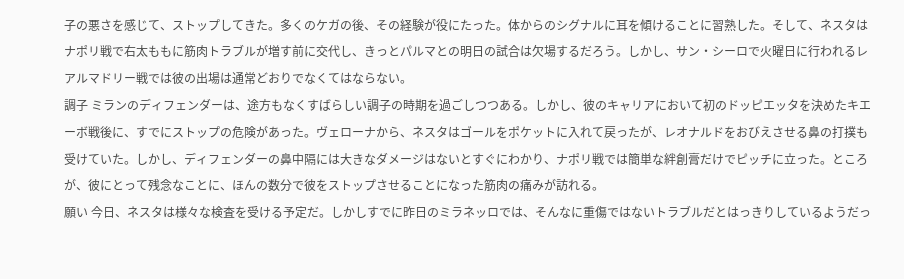子の悪さを感じて、ストップしてきた。多くのケガの後、その経験が役にたった。体からのシグナルに耳を傾けることに習熟した。そして、ネスタはナポリ戦で右太ももに筋肉トラブルが増す前に交代し、きっとパルマとの明日の試合は欠場するだろう。しかし、サン・シーロで火曜日に行われるレアルマドリー戦では彼の出場は通常どおりでなくてはならない。
調子 ミランのディフェンダーは、途方もなくすばらしい調子の時期を過ごしつつある。しかし、彼のキャリアにおいて初のドッピエッタを決めたキエーボ戦後に、すでにストップの危険があった。ヴェローナから、ネスタはゴールをポケットに入れて戻ったが、レオナルドをおびえさせる鼻の打撲も受けていた。しかし、ディフェンダーの鼻中隔には大きなダメージはないとすぐにわかり、ナポリ戦では簡単な絆創膏だけでピッチに立った。ところが、彼にとって残念なことに、ほんの数分で彼をストップさせることになった筋肉の痛みが訪れる。
願い 今日、ネスタは様々な検査を受ける予定だ。しかしすでに昨日のミラネッロでは、そんなに重傷ではないトラブルだとはっきりしているようだっ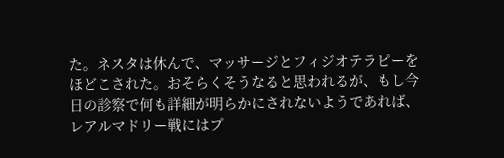た。ネスタは休んで、マッサージとフィジオテラピーをほどこされた。おそらくそうなると思われるが、もし今日の診察で何も詳細が明らかにされないようであれば、レアルマドリー戦にはプ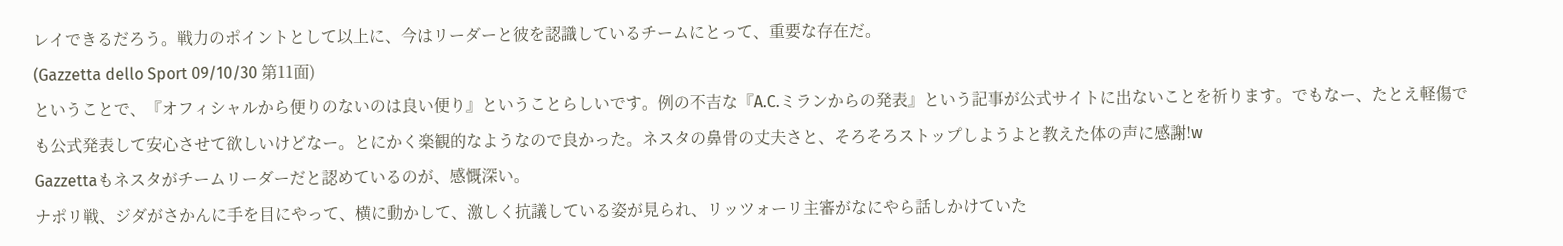レイできるだろう。戦力のポイントとして以上に、今はリーダーと彼を認識しているチームにとって、重要な存在だ。
(Gazzetta dello Sport 09/10/30 第11面)
ということで、『オフィシャルから便りのないのは良い便り』ということらしいです。例の不吉な『A.C.ミランからの発表』という記事が公式サイトに出ないことを祈ります。でもなー、たとえ軽傷でも公式発表して安心させて欲しいけどなー。とにかく楽観的なようなので良かった。ネスタの鼻骨の丈夫さと、そろそろストップしようよと教えた体の声に感謝!w
Gazzettaもネスタがチームリーダーだと認めているのが、感慨深い。
ナポリ戦、ジダがさかんに手を目にやって、横に動かして、激しく抗議している姿が見られ、リッツォーリ主審がなにやら話しかけていた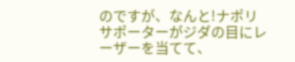のですが、なんと!ナポリサポーターがジダの目にレーザーを当てて、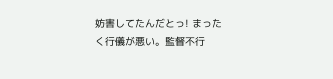妨害してたんだとっ! まったく行儀が悪い。監督不行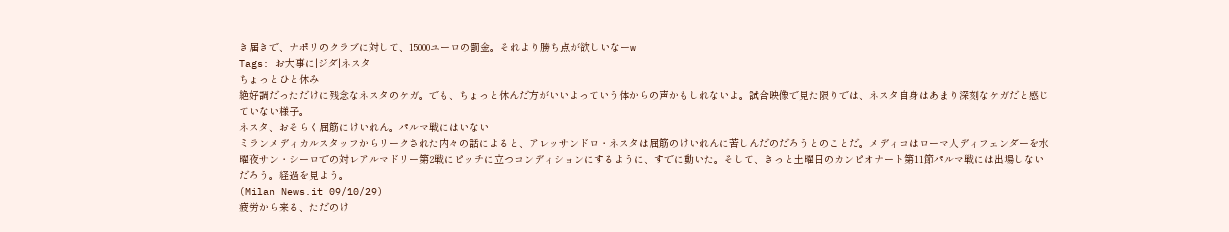き届きで、ナポリのクラブに対して、15000ユーロの罰金。それより勝ち点が欲しいなーw
Tags: お大事に|ジダ|ネスタ
ちょっとひと休み
絶好調だっただけに残念なネスタのケガ。でも、ちょっと休んだ方がいいよっていう体からの声かもしれないよ。試合映像で見た限りでは、ネスタ自身はあまり深刻なケガだと感じていない様子。
ネスタ、おそらく屈筋にけいれん。パルマ戦にはいない
ミランメディカルスタッフからリークされた内々の話によると、アレッサンドロ・ネスタは屈筋のけいれんに苦しんだのだろうとのことだ。メディコはローマ人ディフェンダーを水曜夜サン・シーロでの対レアルマドリー第2戦にピッチに立つコンディションにするように、すでに動いた。そして、きっと土曜日のカンピオナート第11節パルマ戦には出場しないだろう。経過を見よう。
(Milan News.it 09/10/29)
疲労から来る、ただのけ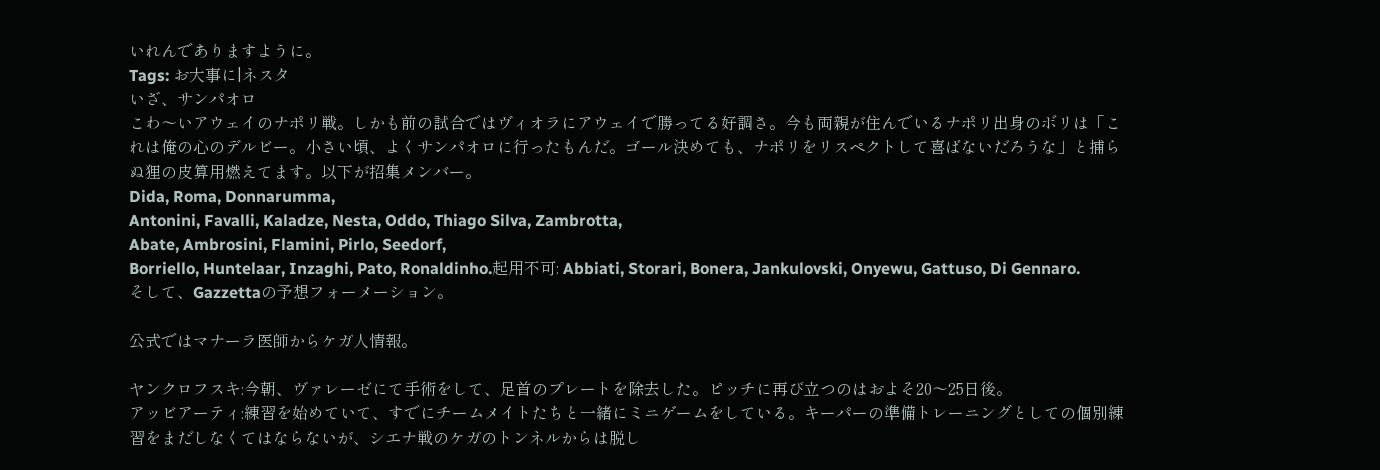いれんでありますように。
Tags: お大事に|ネスタ
いざ、サンパオロ
こわ〜いアウェイのナポリ戦。しかも前の試合ではヴィオラにアウェイで勝ってる好調さ。今も両親が住んでいるナポリ出身のボリは「これは俺の心のデルビー。小さい頃、よくサンパオロに行ったもんだ。ゴール決めても、ナポリをリスペクトして喜ばないだろうな」と捕らぬ狸の皮算用燃えてます。以下が招集メンバー。
Dida, Roma, Donnarumma,
Antonini, Favalli, Kaladze, Nesta, Oddo, Thiago Silva, Zambrotta,
Abate, Ambrosini, Flamini, Pirlo, Seedorf,
Borriello, Huntelaar, Inzaghi, Pato, Ronaldinho.起用不可: Abbiati, Storari, Bonera, Jankulovski, Onyewu, Gattuso, Di Gennaro.
そして、Gazzettaの予想フォーメーション。

公式ではマナーラ医師からケガ人情報。

ヤンクロフスキ:今朝、ヴァレーゼにて手術をして、足首のプレートを除去した。ピッチに再び立つのはおよそ20〜25日後。
アッビアーティ:練習を始めていて、すでにチームメイトたちと一緒にミニゲームをしている。キーパーの準備トレーニングとしての個別練習をまだしなくてはならないが、シエナ戦のケガのトンネルからは脱し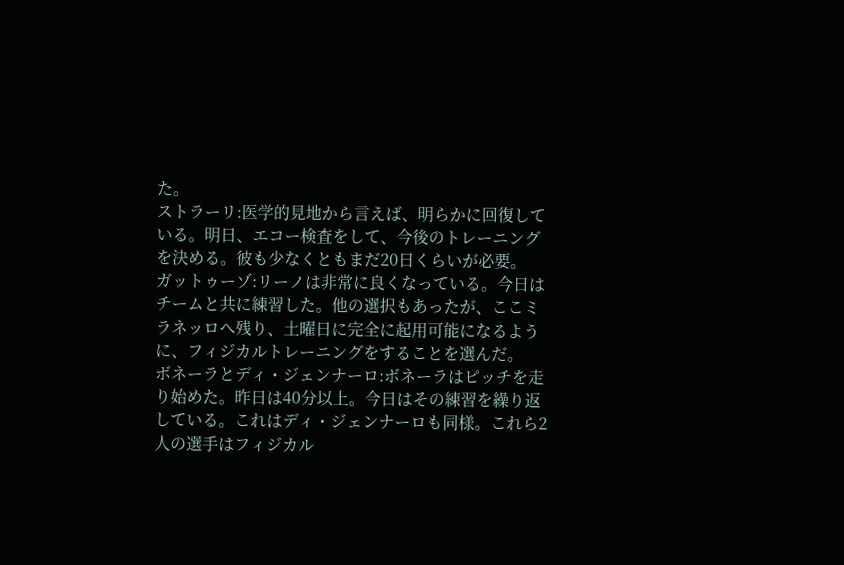た。
ストラーリ:医学的見地から言えば、明らかに回復している。明日、エコー検査をして、今後のトレーニングを決める。彼も少なくともまだ20日くらいが必要。
ガットゥーゾ:リーノは非常に良くなっている。今日はチームと共に練習した。他の選択もあったが、ここミラネッロへ残り、土曜日に完全に起用可能になるように、フィジカルトレーニングをすることを選んだ。
ボネーラとディ・ジェンナーロ:ボネーラはピッチを走り始めた。昨日は40分以上。今日はその練習を繰り返している。これはディ・ジェンナーロも同様。これら2人の選手はフィジカル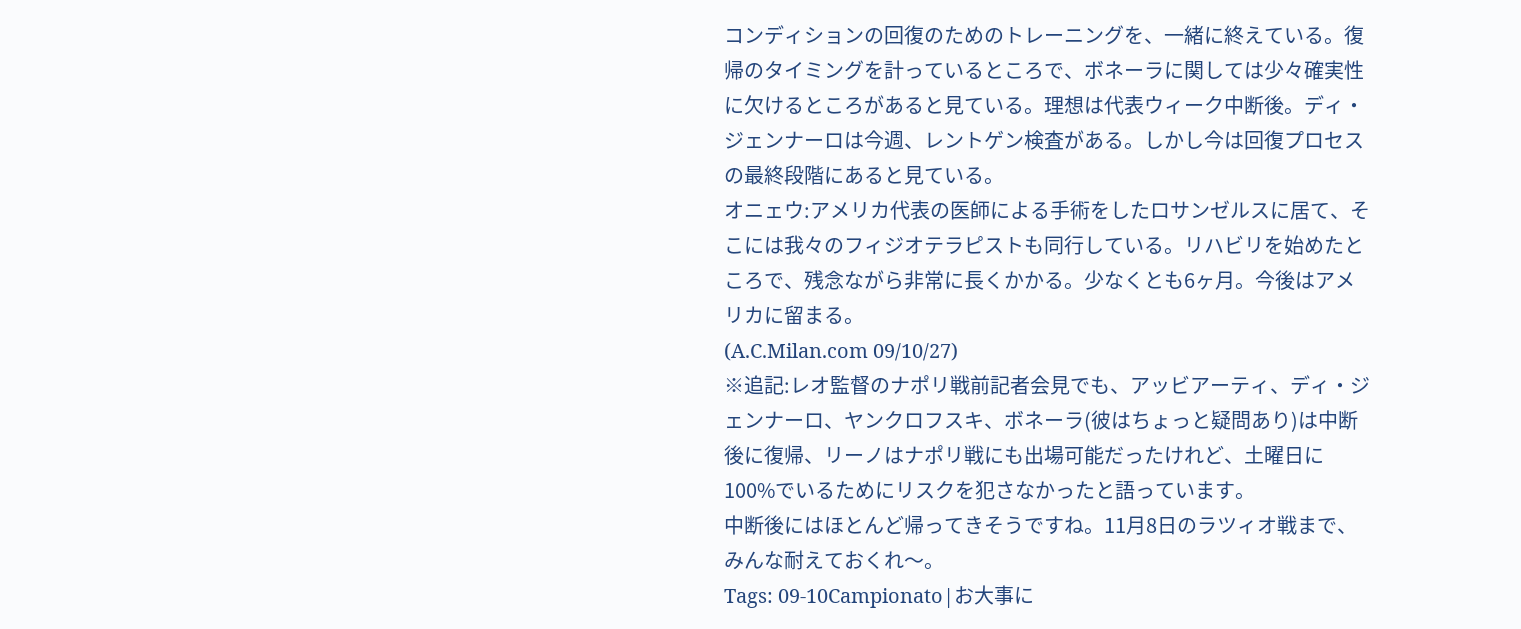コンディションの回復のためのトレーニングを、一緒に終えている。復帰のタイミングを計っているところで、ボネーラに関しては少々確実性に欠けるところがあると見ている。理想は代表ウィーク中断後。ディ・ジェンナーロは今週、レントゲン検査がある。しかし今は回復プロセスの最終段階にあると見ている。
オニェウ:アメリカ代表の医師による手術をしたロサンゼルスに居て、そこには我々のフィジオテラピストも同行している。リハビリを始めたところで、残念ながら非常に長くかかる。少なくとも6ヶ月。今後はアメリカに留まる。
(A.C.Milan.com 09/10/27)
※追記:レオ監督のナポリ戦前記者会見でも、アッビアーティ、ディ・ジェンナーロ、ヤンクロフスキ、ボネーラ(彼はちょっと疑問あり)は中断後に復帰、リーノはナポリ戦にも出場可能だったけれど、土曜日に100%でいるためにリスクを犯さなかったと語っています。
中断後にはほとんど帰ってきそうですね。11月8日のラツィオ戦まで、みんな耐えておくれ〜。
Tags: 09-10Campionato|お大事に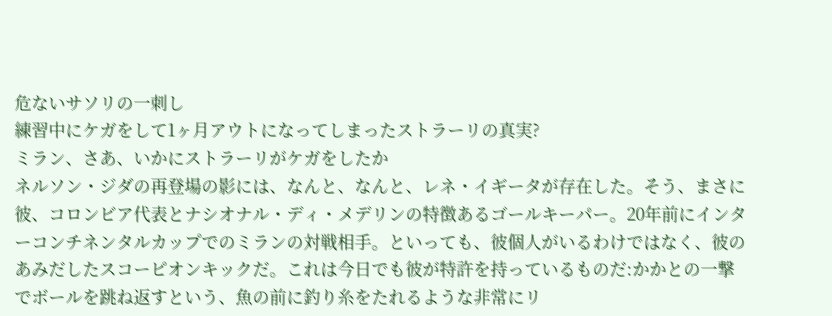危ないサソリの一刺し
練習中にケガをして1ヶ月アウトになってしまったストラーリの真実?
ミラン、さあ、いかにストラーリがケガをしたか
ネルソン・ジダの再登場の影には、なんと、なんと、レネ・イギータが存在した。そう、まさに彼、コロンビア代表とナシオナル・ディ・メデリンの特徴あるゴールキーパー。20年前にインターコンチネンタルカップでのミランの対戦相手。といっても、彼個人がいるわけではなく、彼のあみだしたスコーピオンキックだ。これは今日でも彼が特許を持っているものだ:かかとの一撃でボールを跳ね返すという、魚の前に釣り糸をたれるような非常にリ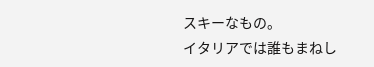スキーなもの。
イタリアでは誰もまねし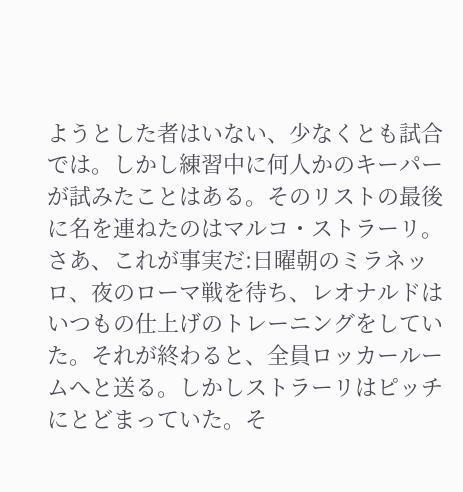ようとした者はいない、少なくとも試合では。しかし練習中に何人かのキーパーが試みたことはある。そのリストの最後に名を連ねたのはマルコ・ストラーリ。さあ、これが事実だ:日曜朝のミラネッロ、夜のローマ戦を待ち、レオナルドはいつもの仕上げのトレーニングをしていた。それが終わると、全員ロッカールームへと送る。しかしストラーリはピッチにとどまっていた。そ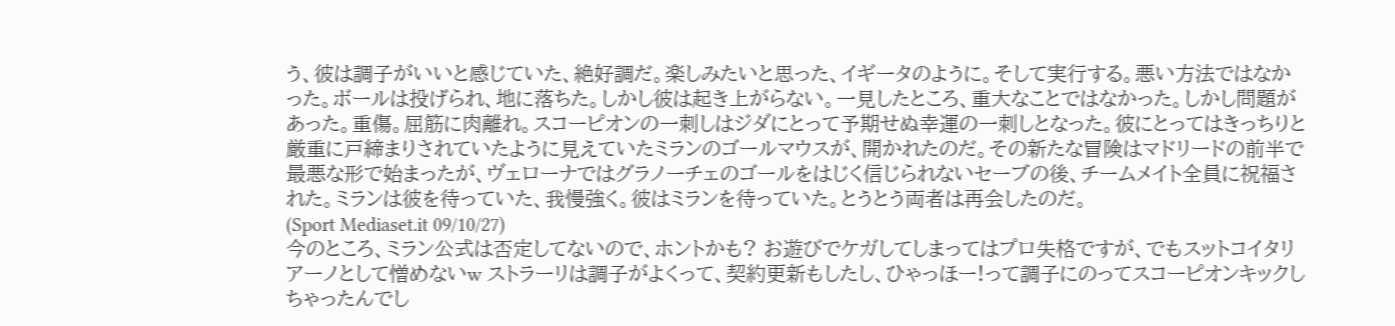う、彼は調子がいいと感じていた、絶好調だ。楽しみたいと思った、イギータのように。そして実行する。悪い方法ではなかった。ボールは投げられ、地に落ちた。しかし彼は起き上がらない。一見したところ、重大なことではなかった。しかし問題があった。重傷。屈筋に肉離れ。スコーピオンの一刺しはジダにとって予期せぬ幸運の一刺しとなった。彼にとってはきっちりと厳重に戸締まりされていたように見えていたミランのゴールマウスが、開かれたのだ。その新たな冒険はマドリードの前半で最悪な形で始まったが、ヴェローナではグラノーチェのゴールをはじく信じられないセーブの後、チームメイト全員に祝福された。ミランは彼を待っていた、我慢強く。彼はミランを待っていた。とうとう両者は再会したのだ。
(Sport Mediaset.it 09/10/27)
今のところ、ミラン公式は否定してないので、ホントかも? お遊びでケガしてしまってはプロ失格ですが、でもスットコイタリアーノとして憎めないw ストラーリは調子がよくって、契約更新もしたし、ひゃっほー!って調子にのってスコーピオンキックしちゃったんでし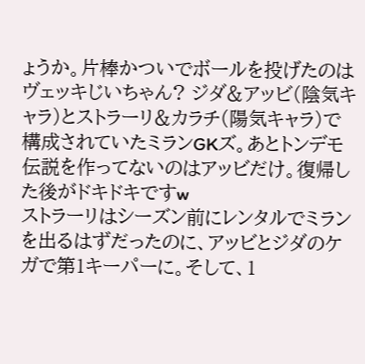ょうか。片棒かついでボールを投げたのはヴェッキじいちゃん? ジダ&アッビ(陰気キャラ)とストラーリ&カラチ(陽気キャラ)で構成されていたミランGKズ。あとトンデモ伝説を作ってないのはアッビだけ。復帰した後がドキドキですw
ストラーリはシーズン前にレンタルでミランを出るはずだったのに、アッビとジダのケガで第1キーパーに。そして、1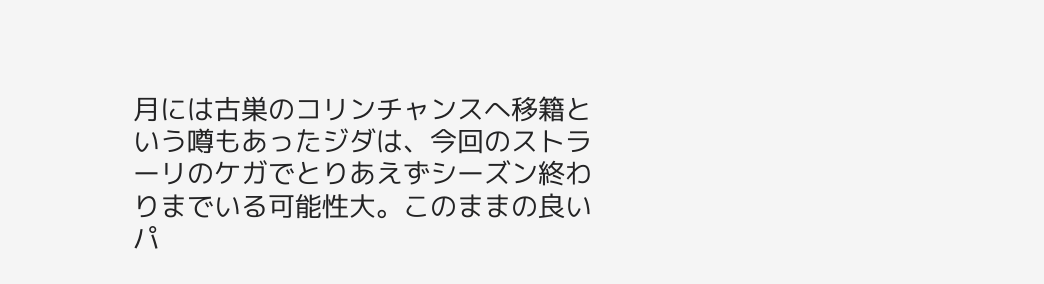月には古巣のコリンチャンスへ移籍という噂もあったジダは、今回のストラーリのケガでとりあえずシーズン終わりまでいる可能性大。このままの良いパ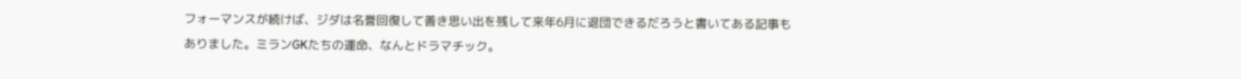フォーマンスが続けば、ジダは名誉回復して善き思い出を残して来年6月に退団できるだろうと書いてある記事もありました。ミランGKたちの運命、なんとドラマチック。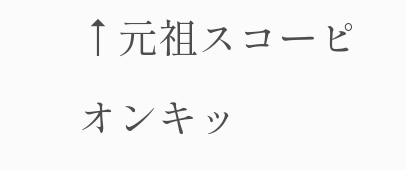↑元祖スコーピオンキッ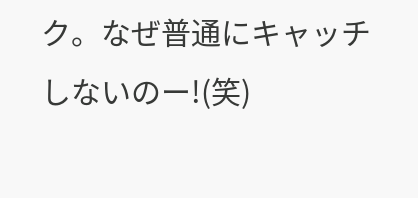ク。なぜ普通にキャッチしないのー!(笑)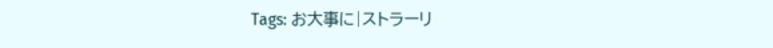Tags: お大事に|ストラーリ